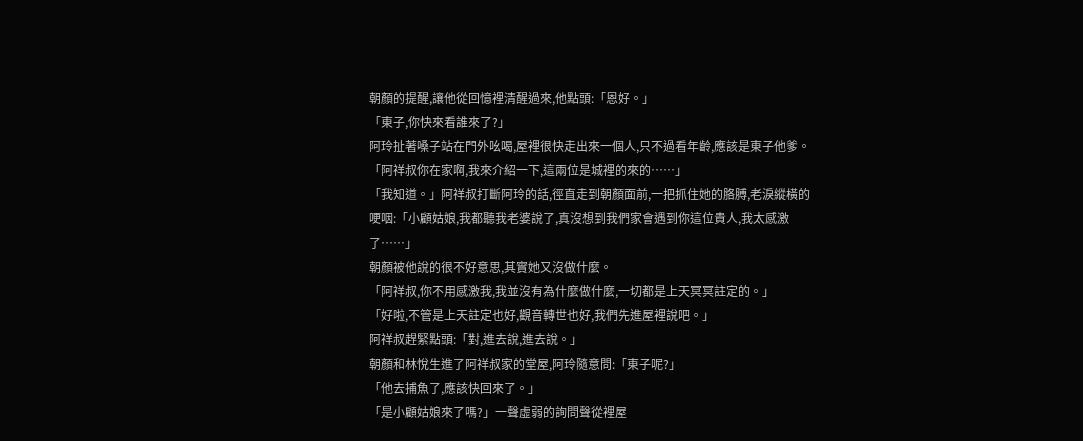朝顏的提醒,讓他從回憶裡清醒過來,他點頭:「恩好。」
「東子,你快來看誰來了?」
阿玲扯著嗓子站在門外吆喝,屋裡很快走出來一個人,只不過看年齡,應該是東子他爹。
「阿祥叔你在家啊,我來介紹一下,這兩位是城裡的來的……」
「我知道。」阿祥叔打斷阿玲的話,徑直走到朝顏面前,一把抓住她的胳膊,老淚縱橫的哽咽:「小顧姑娘,我都聽我老婆說了,真沒想到我們家會遇到你這位貴人,我太感激了……」
朝顏被他說的很不好意思,其實她又沒做什麼。
「阿祥叔,你不用感激我,我並沒有為什麼做什麼,一切都是上天冥冥註定的。」
「好啦,不管是上天註定也好,觀音轉世也好,我們先進屋裡說吧。」
阿祥叔趕緊點頭:「對,進去說,進去說。」
朝顏和林悅生進了阿祥叔家的堂屋,阿玲隨意問:「東子呢?」
「他去捕魚了,應該快回來了。」
「是小顧姑娘來了嗎?」一聲虛弱的詢問聲從裡屋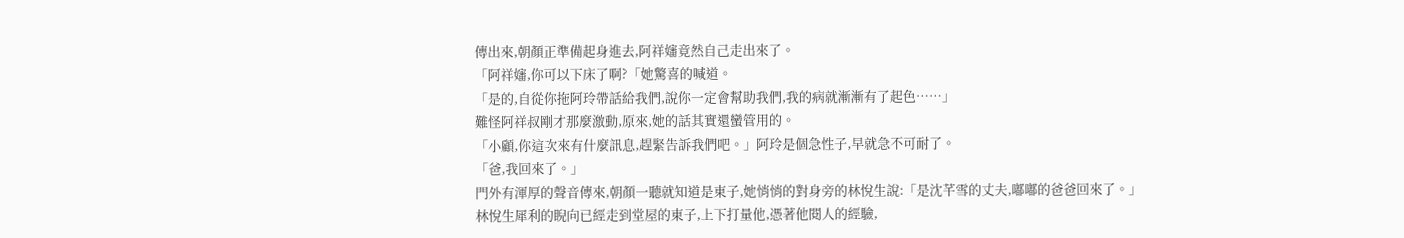傳出來,朝顏正準備起身進去,阿祥嬸竟然自己走出來了。
「阿祥嬸,你可以下床了啊?「她驚喜的喊道。
「是的,自從你拖阿玲帶話給我們,說你一定會幫助我們,我的病就漸漸有了起色……」
難怪阿祥叔剛才那麼激動,原來,她的話其實還蠻管用的。
「小顧,你這次來有什麼訊息,趕緊告訴我們吧。」阿玲是個急性子,早就急不可耐了。
「爸,我回來了。」
門外有渾厚的聲音傳來,朝顏一聽就知道是東子,她悄悄的對身旁的林悅生說:「是沈芊雪的丈夫,嘟嘟的爸爸回來了。」
林悅生犀利的睨向已經走到堂屋的東子,上下打量他,憑著他閱人的經驗,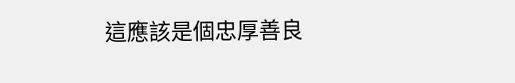這應該是個忠厚善良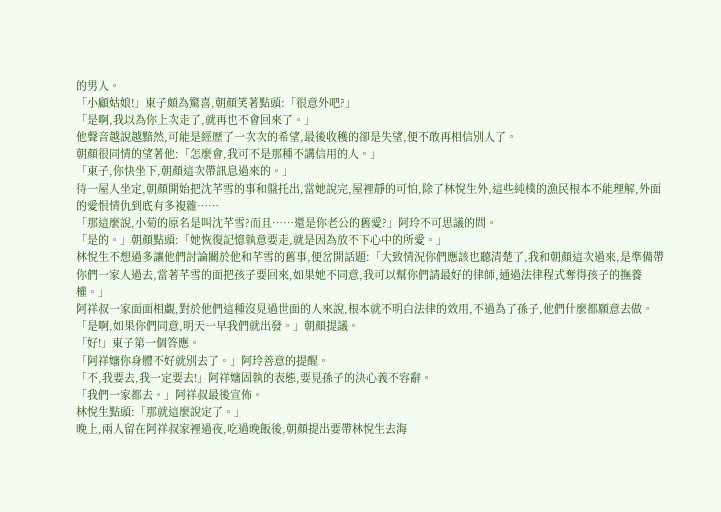的男人。
「小顧姑娘!」東子頗為驚喜,朝顏笑著點頭:「很意外吧?」
「是啊,我以為你上次走了,就再也不會回來了。」
他聲音越說越黯然,可能是經歷了一次次的希望,最後收穫的卻是失望,便不敢再相信別人了。
朝顏很同情的望著他:「怎麼會,我可不是那種不講信用的人。」
「東子,你快坐下,朝顏這次帶訊息過來的。」
待一屋人坐定,朝顏開始把沈芊雪的事和盤托出,當她說完,屋裡靜的可怕,除了林悅生外,這些純樸的漁民根本不能理解,外面的愛恨情仇到底有多複雜……
「那這麼說,小菊的原名是叫沈芊雪?而且……還是你老公的舊愛?」阿玲不可思議的問。
「是的。」朝顏點頭:「她恢復記憶執意要走,就是因為放不下心中的所愛。」
林悅生不想過多讓他們討論關於他和芊雪的舊事,便岔開話題:「大致情況你們應該也聽清楚了,我和朝顏這次過來,是準備帶你們一家人過去,當著芊雪的面把孩子要回來,如果她不同意,我可以幫你們請最好的律師,通過法律程式奪得孩子的撫養權。」
阿祥叔一家面面相覷,對於他們這種沒見過世面的人來說,根本就不明白法律的效用,不過為了孫子,他們什麼都願意去做。
「是啊,如果你們同意,明天一早我們就出發。」朝顏提議。
「好!」東子第一個答應。
「阿祥嬸你身體不好就別去了。」阿玲善意的提醒。
「不,我要去,我一定要去!」阿祥嬸固執的表態,要見孫子的決心義不容辭。
「我們一家都去。」阿祥叔最後宣佈。
林悅生點頭:「那就這麼說定了。」
晚上,兩人留在阿祥叔家裡過夜,吃過晚飯後,朝顏提出要帶林悅生去海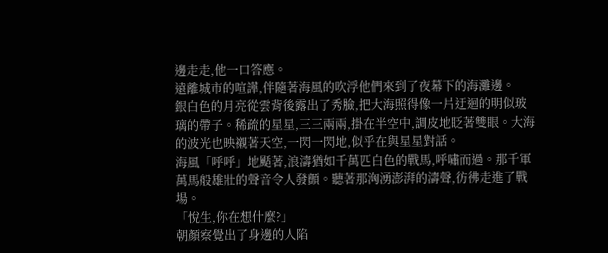邊走走,他一口答應。
遠離城市的喧譁,伴隨著海風的吹浮他們來到了夜幕下的海灘邊。
銀白色的月亮從雲背後露出了秀臉,把大海照得像一片迂迴的明似玻璃的帶子。稀疏的星星,三三兩兩,掛在半空中,調皮地眨著雙眼。大海的波光也映襯著天空,一閃一閃地,似乎在與星星對話。
海風「呼呼」地颳著,浪濤猶如千萬匹白色的戰馬,呼嘯而過。那千軍萬馬般雄壯的聲音令人發顫。聽著那洶湧澎湃的濤聲,彷彿走進了戰場。
「悅生,你在想什麼?」
朝顏察覺出了身邊的人陷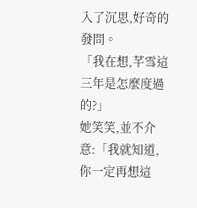入了沉思,好奇的發問。
「我在想,芊雪這三年是怎麼度過的?」
她笑笑,並不介意:「我就知道,你一定再想這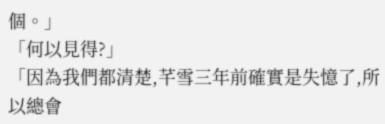個。」
「何以見得?」
「因為我們都清楚,芊雪三年前確實是失憶了,所以總會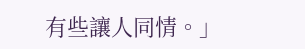有些讓人同情。」